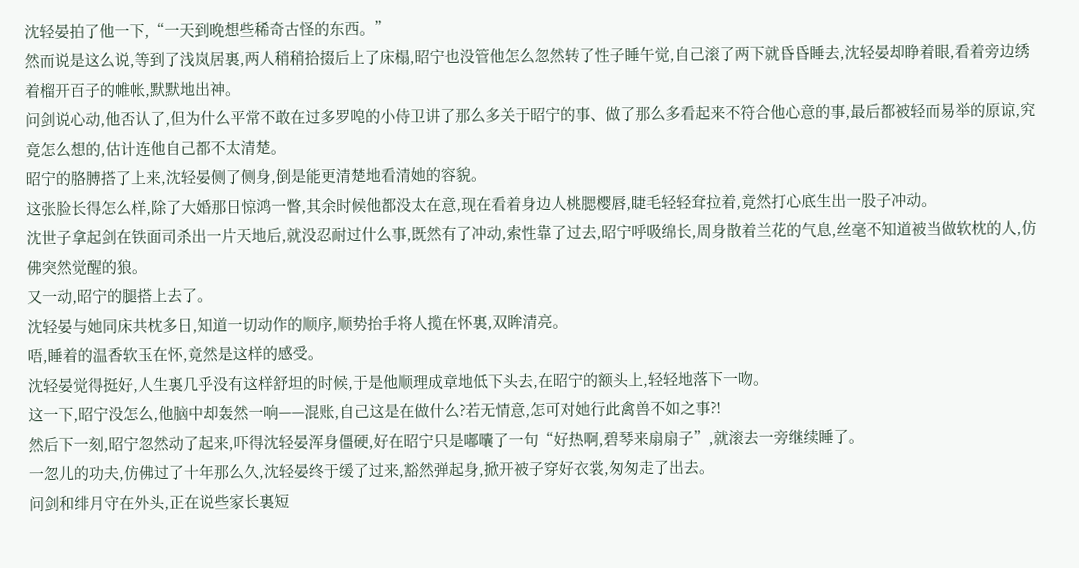沈轻晏拍了他一下,“一天到晚想些稀奇古怪的东西。”
然而说是这么说,等到了浅岚居裏,两人稍稍拾掇后上了床榻,昭宁也没管他怎么忽然转了性子睡午觉,自己滚了两下就昏昏睡去,沈轻晏却睁着眼,看着旁边绣着榴开百子的帷帐,默默地出神。
问剑说心动,他否认了,但为什么平常不敢在过多罗唣的小侍卫讲了那么多关于昭宁的事、做了那么多看起来不符合他心意的事,最后都被轻而易举的原谅,究竟怎么想的,估计连他自己都不太清楚。
昭宁的胳膊搭了上来,沈轻晏侧了侧身,倒是能更清楚地看清她的容貌。
这张脸长得怎么样,除了大婚那日惊鸿一瞥,其余时候他都没太在意,现在看着身边人桃腮樱唇,睫毛轻轻耷拉着,竟然打心底生出一股子冲动。
沈世子拿起剑在铁面司杀出一片天地后,就没忍耐过什么事,既然有了冲动,索性靠了过去,昭宁呼吸绵长,周身散着兰花的气息,丝毫不知道被当做软枕的人,仿佛突然觉醒的狼。
又一动,昭宁的腿搭上去了。
沈轻晏与她同床共枕多日,知道一切动作的顺序,顺势抬手将人揽在怀裏,双眸清亮。
唔,睡着的温香软玉在怀,竟然是这样的感受。
沈轻晏觉得挺好,人生裏几乎没有这样舒坦的时候,于是他顺理成章地低下头去,在昭宁的额头上,轻轻地落下一吻。
这一下,昭宁没怎么,他脑中却轰然一响——混账,自己这是在做什么?若无情意,怎可对她行此禽兽不如之事?!
然后下一刻,昭宁忽然动了起来,吓得沈轻晏浑身僵硬,好在昭宁只是嘟囔了一句“好热啊,碧琴来扇扇子”,就滚去一旁继续睡了。
一忽儿的功夫,仿佛过了十年那么久,沈轻晏终于缓了过来,豁然弹起身,掀开被子穿好衣裳,匆匆走了出去。
问剑和绯月守在外头,正在说些家长裏短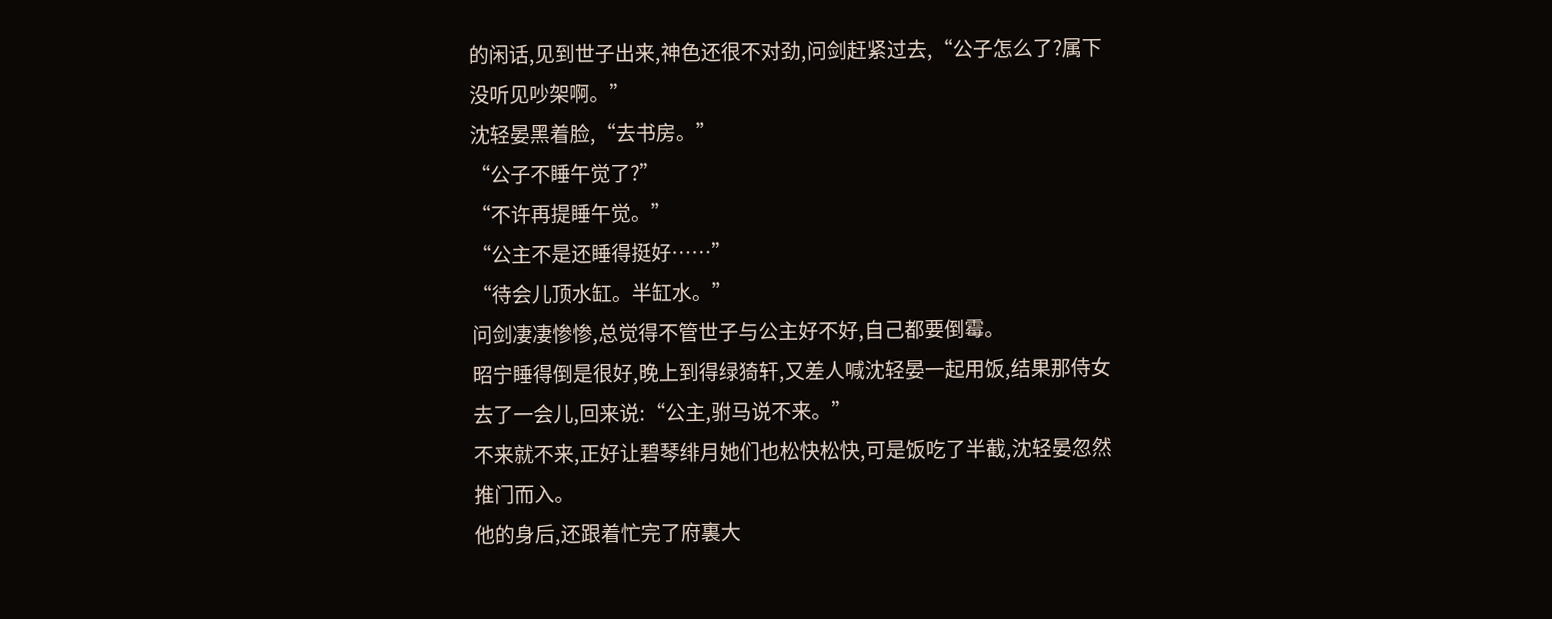的闲话,见到世子出来,神色还很不对劲,问剑赶紧过去,“公子怎么了?属下没听见吵架啊。”
沈轻晏黑着脸,“去书房。”
“公子不睡午觉了?”
“不许再提睡午觉。”
“公主不是还睡得挺好……”
“待会儿顶水缸。半缸水。”
问剑凄凄惨惨,总觉得不管世子与公主好不好,自己都要倒霉。
昭宁睡得倒是很好,晚上到得绿猗轩,又差人喊沈轻晏一起用饭,结果那侍女去了一会儿,回来说:“公主,驸马说不来。”
不来就不来,正好让碧琴绯月她们也松快松快,可是饭吃了半截,沈轻晏忽然推门而入。
他的身后,还跟着忙完了府裏大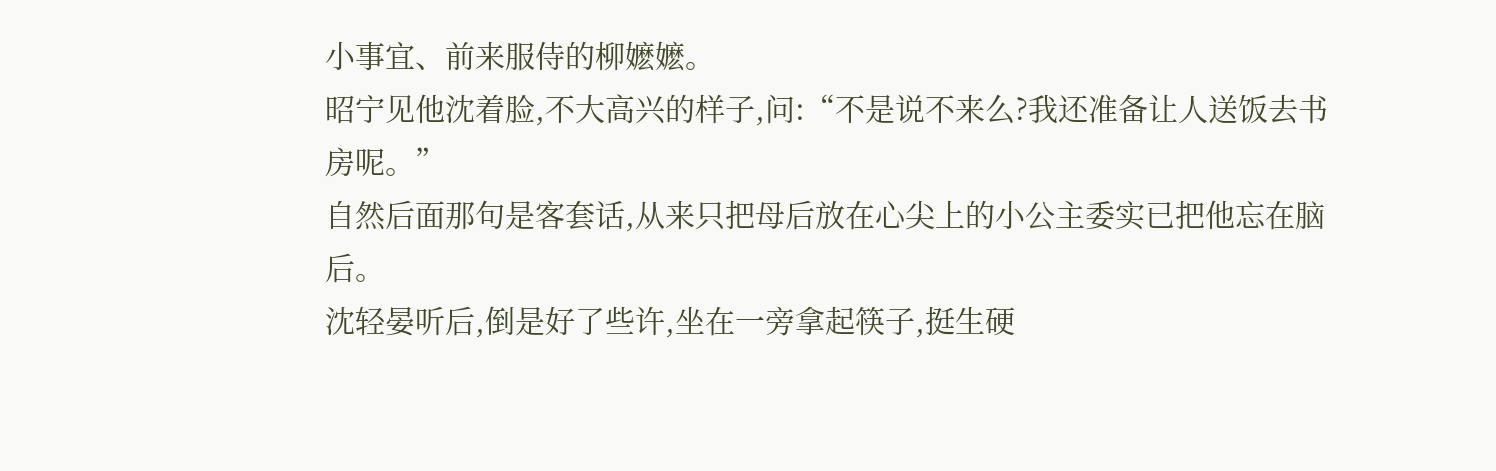小事宜、前来服侍的柳嬷嬷。
昭宁见他沈着脸,不大高兴的样子,问:“不是说不来么?我还准备让人送饭去书房呢。”
自然后面那句是客套话,从来只把母后放在心尖上的小公主委实已把他忘在脑后。
沈轻晏听后,倒是好了些许,坐在一旁拿起筷子,挺生硬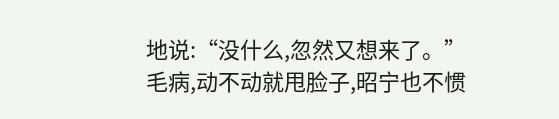地说:“没什么,忽然又想来了。”
毛病,动不动就甩脸子,昭宁也不惯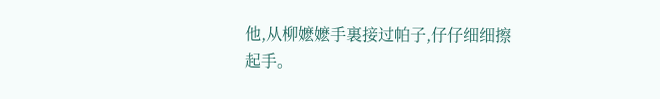他,从柳嬷嬷手裏接过帕子,仔仔细细擦起手。